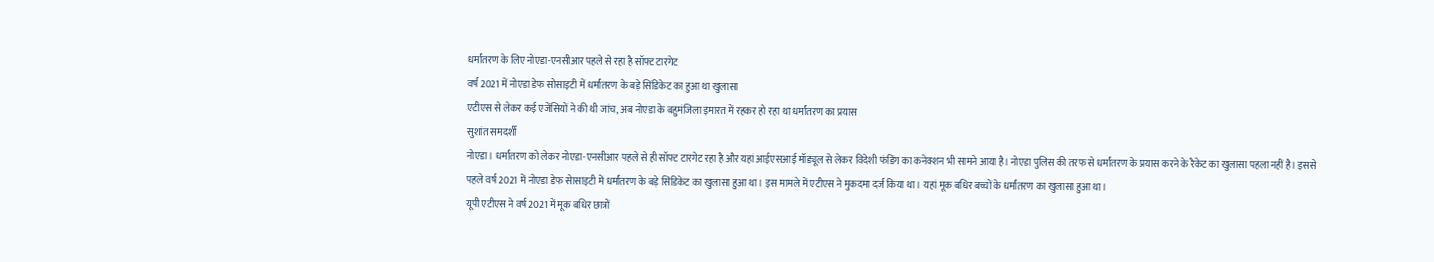धर्मांतरण के लिए नोएडा-एनसीआर पहले से रहा है सॉफ्ट टारगेट
वर्ष 2021 में नोएडा डेफ सोसाइटी में धर्मांतरण के बड़े सिंडिकेट का हुआ था खुलासा
एटीएस से लेकर कई एजेंसियों ने की थी जांच, अब नोएडा के बहुमंजिला इमारत में रहकर हो रहा था धर्मांतरण का प्रयास
सुशांत समदर्शी
नोएडा। धर्मांतरण को लेकर नोएडा-एनसीआर पहले से ही सॉफ्ट टारगेट रहा है और यहां आईएसआई मॉड्यूल से लेकर विदेशी फंडिंग का कनेक्शन भी सामने आया है। नोएडा पुलिस की तरफ से धर्मांतरण के प्रयास करने के रैकेट का खुलासा पहला नहीं है। इससे पहले वर्ष 2021 में नोएडा डेफ सेासाइटी में धर्मांतरण के बड़े सिंडिकेट का खुलासा हुआ था। इस मामले में एटीएस ने मुकदमा दर्ज किया था। यहां मूक बधिर बच्चों के धर्मांतरण का खुलासा हुआ था।
यूपी एटीएस ने वर्ष 2021 में मूक बधिर छात्रों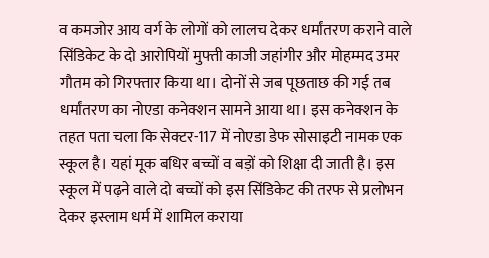व कमजोर आय वर्ग के लोगों को लालच देकर धर्मांतरण कराने वाले सिंडिकेट के दो आरोपियों मुफ्ती काजी जहांगीर और मोहम्मद उमर गौतम को गिरफ्तार किया था। दोनों से जब पूछताछ की गई तब धर्मांतरण का नोएडा कनेक्शन सामने आया था। इस कनेक्शन के तहत पता चला कि सेक्टर-117 में नोएडा डेफ सोसाइटी नामक एक स्कूल है। यहां मूक बधिर बच्चों व बड़ों को शिक्षा दी जाती है। इस स्कूल में पढ़ने वाले दो बच्चों को इस सिंडिकेट की तरफ से प्रलोभन देकर इस्लाम धर्म में शामिल कराया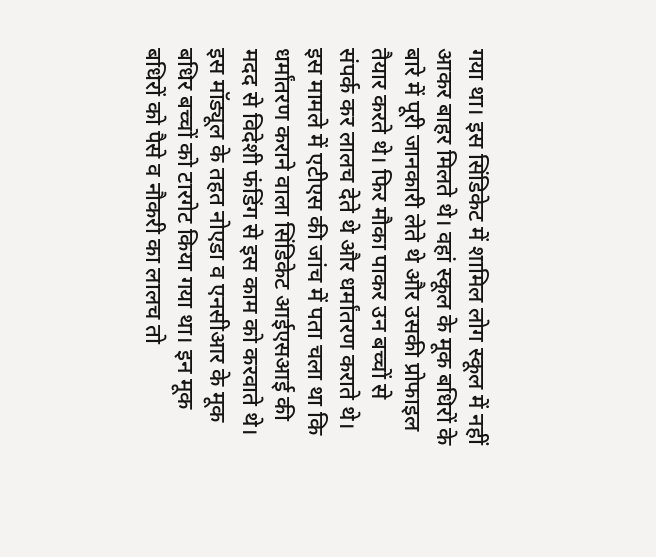गया था। इस सिंडिकेट में शामिल लोग स्कूल में नहीं आकर बाहर मिलते थे। वहां स्कूल के मूक बधिरों के बारे में पूरी जानकारी लेते थे और उसकी प्रोफाइल तैयार करते थे। फिर मौका पाकर उन बच्चों से संपर्क कर लालच देते थे और धर्मांतरण कराते थे। इस मामले में एटीएस की जांच में पता चला था कि धर्मांतरण कराने वाला सिंडिकेट आईएसआई की मदद से विदेशी फंडिंग से इस काम को करवाते थे। इस मॉड्यूल के तहत नोएडा व एनसीआर के मूक बधिर बच्चों को टारगेट किया गया था। इन मूक बधिरों को पैसे व नौकरी का लालच तो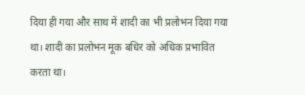दिया ही गया और साथ में शादी का भी प्रलोभन दिया गया था। शादी का प्रलोभन मूक बधिर को अधिक प्रभावित करता था।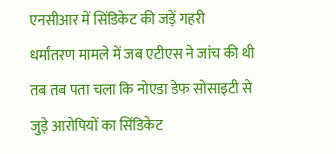एनसीआर में सिंडिकेट की जड़ें गहरी
धर्मांतरण मामले में जब एटीएस ने जांच की थी तब तब पता चला कि नोएडा डेफ सोसाइटी से जुड़े आरोपियों का सिंडिकेट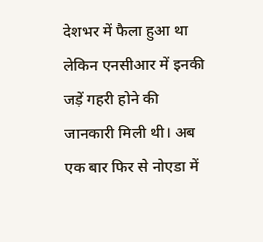देशभर में फैला हुआ था लेकिन एनसीआर में इनकी जड़ें गहरी होने की जानकारी मिली थी। अब एक बार फिर से नोएडा में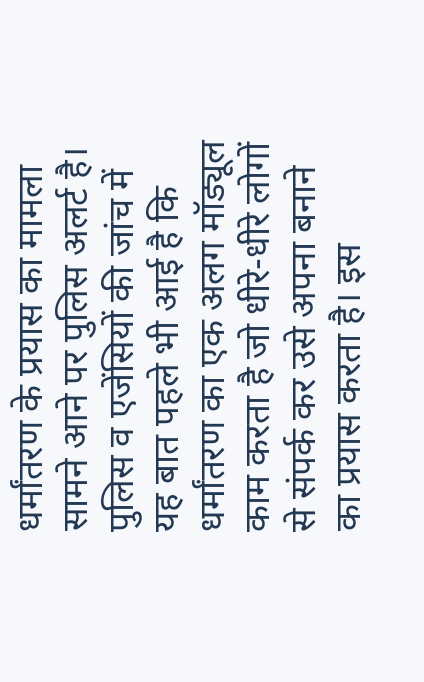धर्मांतरण के प्रयास का मामला सामने आने पर पुलिस अलर्ट है। पुलिस व एजेंसियों की जांच में यह बात पहले भी आई है कि धर्मांतरण का एक अलग मॉड्यूल काम करता है जो धीरे-धीरे लोगों से संपर्क कर उसे अपना बनाने का प्रयास करता है। इस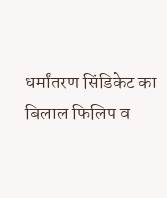धर्मांतरण सिंडिकेट का बिलाल फिलिप व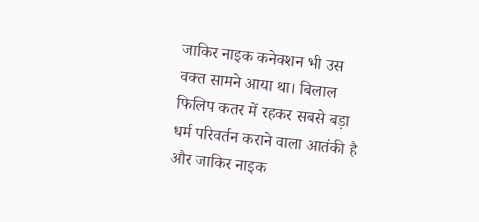जाकिर नाइक कनेक्शन भी उस वक्त सामने आया था। बिलाल फिलिप कतर में रहकर सबसे बड़ा धर्म परिवर्तन कराने वाला आतंकी है और जाकिर नाइक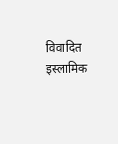विवादित इस्लामिक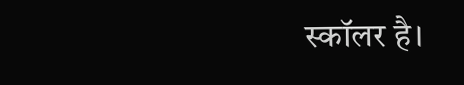स्कॉलर है।